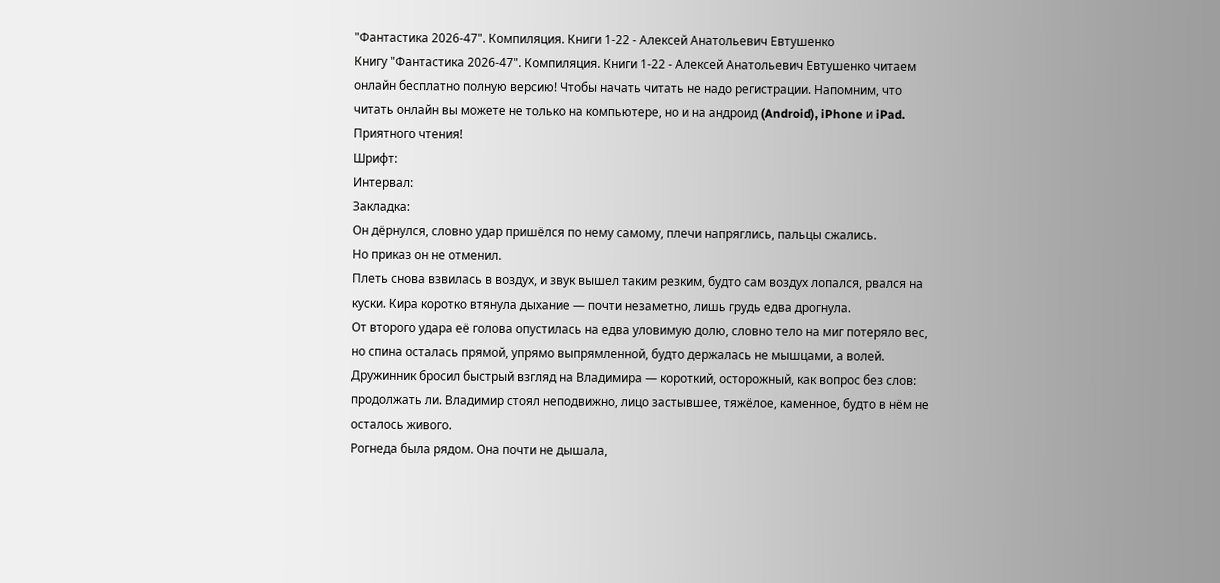"Фантастика 2026-47". Компиляция. Книги 1-22 - Алексей Анатольевич Евтушенко
Книгу "Фантастика 2026-47". Компиляция. Книги 1-22 - Алексей Анатольевич Евтушенко читаем онлайн бесплатно полную версию! Чтобы начать читать не надо регистрации. Напомним, что читать онлайн вы можете не только на компьютере, но и на андроид (Android), iPhone и iPad. Приятного чтения!
Шрифт:
Интервал:
Закладка:
Он дёрнулся, словно удар пришёлся по нему самому, плечи напряглись, пальцы сжались.
Но приказ он не отменил.
Плеть снова взвилась в воздух, и звук вышел таким резким, будто сам воздух лопался, рвался на куски. Кира коротко втянула дыхание — почти незаметно, лишь грудь едва дрогнула.
От второго удара её голова опустилась на едва уловимую долю, словно тело на миг потеряло вес, но спина осталась прямой, упрямо выпрямленной, будто держалась не мышцами, а волей.
Дружинник бросил быстрый взгляд на Владимира — короткий, осторожный, как вопрос без слов: продолжать ли. Владимир стоял неподвижно, лицо застывшее, тяжёлое, каменное, будто в нём не осталось живого.
Рогнеда была рядом. Она почти не дышала,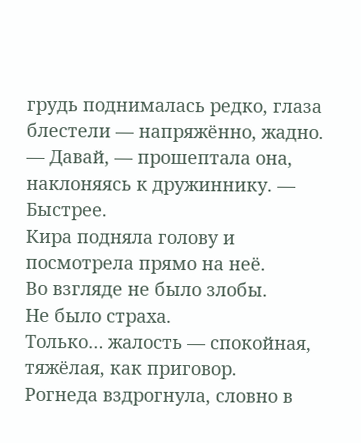грудь поднималась редко, глаза блестели — напряжённо, жадно.
— Давай, — прошептала она, наклоняясь к дружиннику. — Быстрее.
Кира подняла голову и посмотрела прямо на неё.
Во взгляде не было злобы.
Не было страха.
Только… жалость — спокойная, тяжёлая, как приговор.
Рогнеда вздрогнула, словно в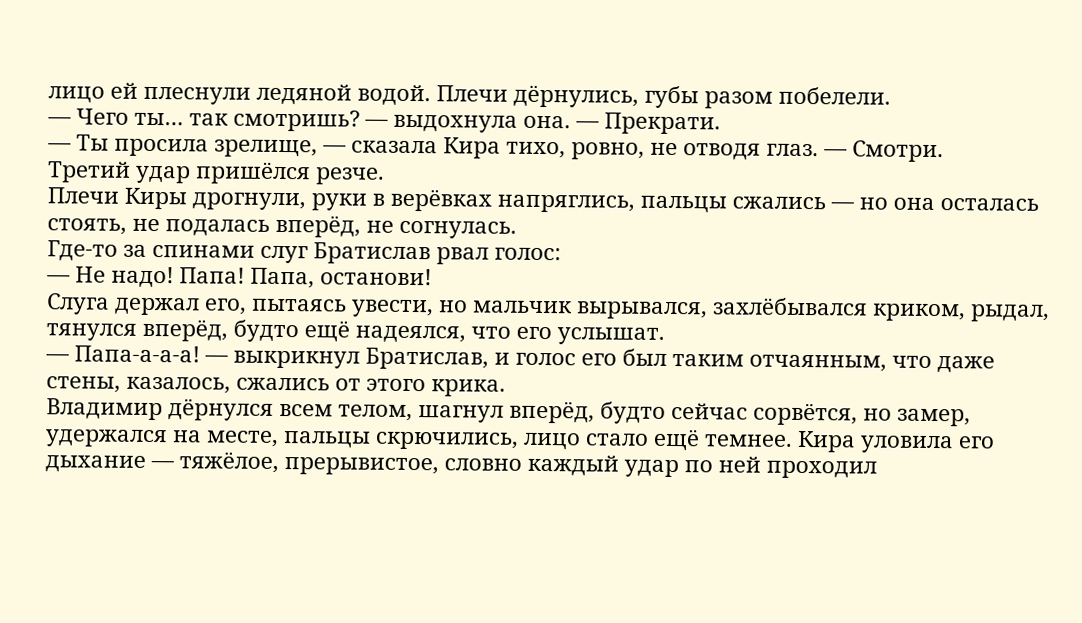лицо ей плеснули ледяной водой. Плечи дёрнулись, губы разом побелели.
— Чего ты… так смотришь? — выдохнула она. — Прекрати.
— Ты просила зрелище, — сказала Кира тихо, ровно, не отводя глаз. — Смотри.
Третий удар пришёлся резче.
Плечи Киры дрогнули, руки в верёвках напряглись, пальцы сжались — но она осталась стоять, не подалась вперёд, не согнулась.
Где‑то за спинами слуг Братислав рвал голос:
— Не надо! Папа! Папа, останови!
Слуга держал его, пытаясь увести, но мальчик вырывался, захлёбывался криком, рыдал, тянулся вперёд, будто ещё надеялся, что его услышат.
— Папа-а-а-а! — выкрикнул Братислав, и голос его был таким отчаянным, что даже стены, казалось, сжались от этого крика.
Владимир дёрнулся всем телом, шагнул вперёд, будто сейчас сорвётся, но замер, удержался на месте, пальцы скрючились, лицо стало ещё темнее. Кира уловила его дыхание — тяжёлое, прерывистое, словно каждый удар по ней проходил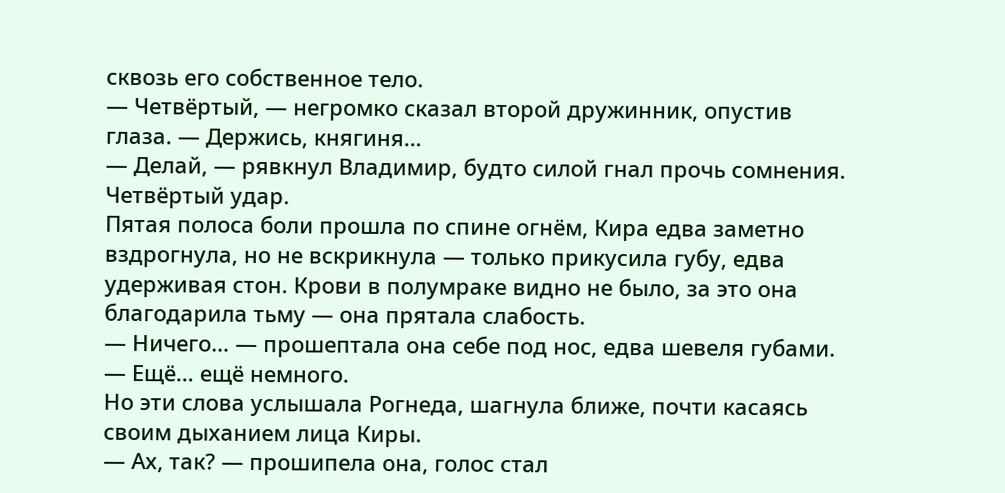сквозь его собственное тело.
— Четвёртый, — негромко сказал второй дружинник, опустив глаза. — Держись, княгиня…
— Делай, — рявкнул Владимир, будто силой гнал прочь сомнения.
Четвёртый удар.
Пятая полоса боли прошла по спине огнём, Кира едва заметно вздрогнула, но не вскрикнула — только прикусила губу, едва удерживая стон. Крови в полумраке видно не было, за это она благодарила тьму — она прятала слабость.
— Ничего… — прошептала она себе под нос, едва шевеля губами. — Ещё… ещё немного.
Но эти слова услышала Рогнеда, шагнула ближе, почти касаясь своим дыханием лица Киры.
— Ах, так? — прошипела она, голос стал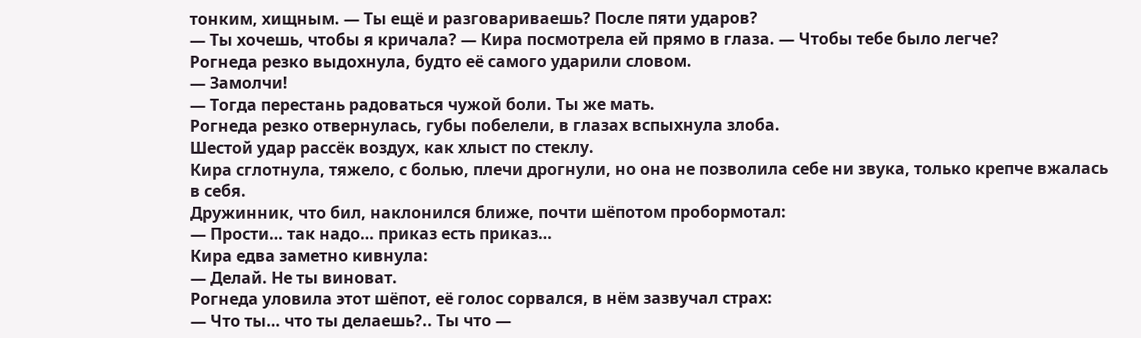тонким, хищным. — Ты ещё и разговариваешь? После пяти ударов?
— Ты хочешь, чтобы я кричала? — Кира посмотрела ей прямо в глаза. — Чтобы тебе было легче?
Рогнеда резко выдохнула, будто её самого ударили словом.
— Замолчи!
— Тогда перестань радоваться чужой боли. Ты же мать.
Рогнеда резко отвернулась, губы побелели, в глазах вспыхнула злоба.
Шестой удар рассёк воздух, как хлыст по стеклу.
Кира сглотнула, тяжело, с болью, плечи дрогнули, но она не позволила себе ни звука, только крепче вжалась в себя.
Дружинник, что бил, наклонился ближе, почти шёпотом пробормотал:
— Прости… так надо… приказ есть приказ…
Кира едва заметно кивнула:
— Делай. Не ты виноват.
Рогнеда уловила этот шёпот, её голос сорвался, в нём зазвучал страх:
— Что ты… что ты делаешь?.. Ты что —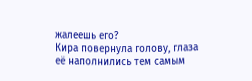жалеешь его?
Кира повернула голову, глаза её наполнились тем самым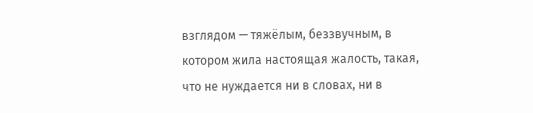взглядом — тяжёлым, беззвучным, в котором жила настоящая жалость, такая, что не нуждается ни в словах, ни в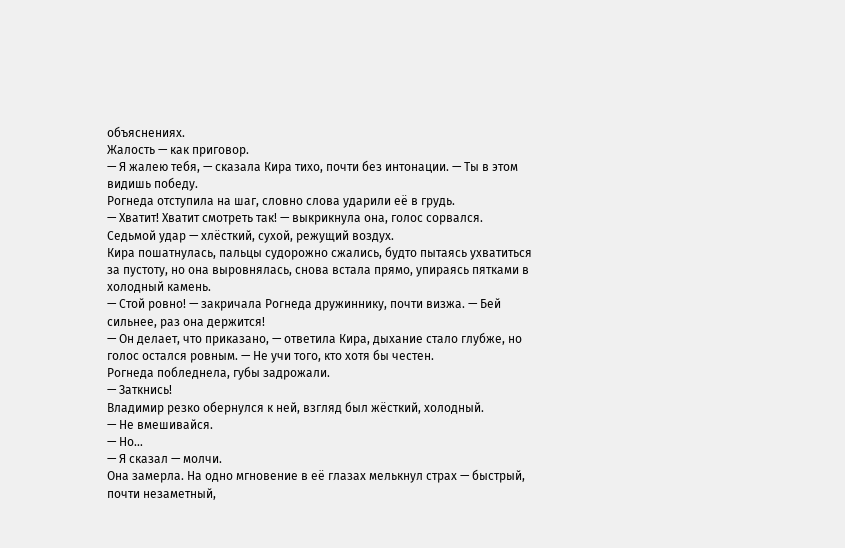объяснениях.
Жалость — как приговор.
— Я жалею тебя, — сказала Кира тихо, почти без интонации. — Ты в этом видишь победу.
Рогнеда отступила на шаг, словно слова ударили её в грудь.
— Хватит! Хватит смотреть так! — выкрикнула она, голос сорвался.
Седьмой удар — хлёсткий, сухой, режущий воздух.
Кира пошатнулась, пальцы судорожно сжались, будто пытаясь ухватиться за пустоту, но она выровнялась, снова встала прямо, упираясь пятками в холодный камень.
— Стой ровно! — закричала Рогнеда дружиннику, почти визжа. — Бей сильнее, раз она держится!
— Он делает, что приказано, — ответила Кира, дыхание стало глубже, но голос остался ровным. — Не учи того, кто хотя бы честен.
Рогнеда побледнела, губы задрожали.
— Заткнись!
Владимир резко обернулся к ней, взгляд был жёсткий, холодный.
— Не вмешивайся.
— Но…
— Я сказал — молчи.
Она замерла. На одно мгновение в её глазах мелькнул страх — быстрый, почти незаметный,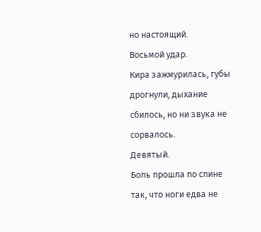но настоящий.
Восьмой удар.
Кира зажмурилась, губы дрогнули, дыхание сбилось, но ни звука не сорвалось.
Девятый.
Боль прошла по спине так, что ноги едва не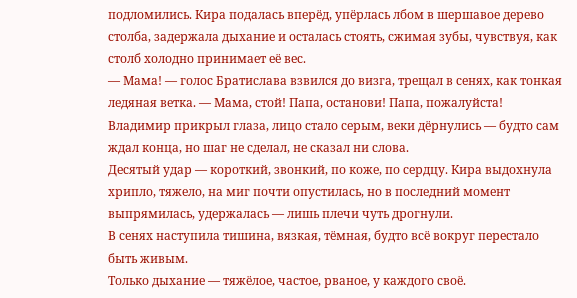подломились. Кира подалась вперёд, упёрлась лбом в шершавое дерево столба, задержала дыхание и осталась стоять, сжимая зубы, чувствуя, как столб холодно принимает её вес.
— Мама! — голос Братислава взвился до визга, трещал в сенях, как тонкая ледяная ветка. — Мама, стой! Папа, останови! Папа, пожалуйста!
Владимир прикрыл глаза, лицо стало серым, веки дёрнулись — будто сам ждал конца, но шаг не сделал, не сказал ни слова.
Десятый удар — короткий, звонкий, по коже, по сердцу. Кира выдохнула хрипло, тяжело, на миг почти опустилась, но в последний момент выпрямилась, удержалась — лишь плечи чуть дрогнули.
В сенях наступила тишина, вязкая, тёмная, будто всё вокруг перестало быть живым.
Только дыхание — тяжёлое, частое, рваное, у каждого своё.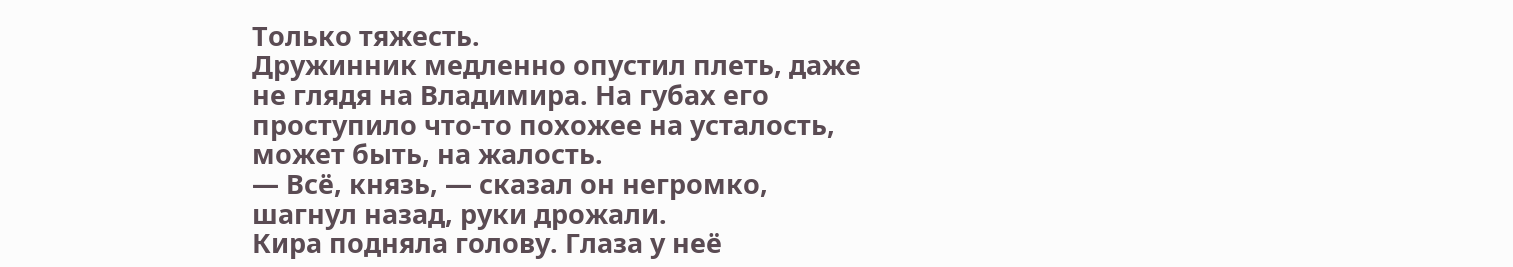Только тяжесть.
Дружинник медленно опустил плеть, даже не глядя на Владимира. На губах его проступило что-то похожее на усталость, может быть, на жалость.
— Всё, князь, — сказал он негромко, шагнул назад, руки дрожали.
Кира подняла голову. Глаза у неё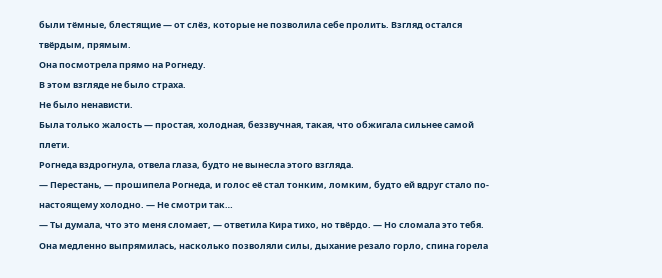были тёмные, блестящие — от слёз, которые не позволила себе пролить. Взгляд остался твёрдым, прямым.
Она посмотрела прямо на Рогнеду.
В этом взгляде не было страха.
Не было ненависти.
Была только жалость — простая, холодная, беззвучная, такая, что обжигала сильнее самой плети.
Рогнеда вздрогнула, отвела глаза, будто не вынесла этого взгляда.
— Перестань, — прошипела Рогнеда, и голос её стал тонким, ломким, будто ей вдруг стало по-настоящему холодно. — Не смотри так…
— Ты думала, что это меня сломает, — ответила Кира тихо, но твёрдо. — Но сломала это тебя.
Она медленно выпрямилась, насколько позволяли силы, дыхание резало горло, спина горела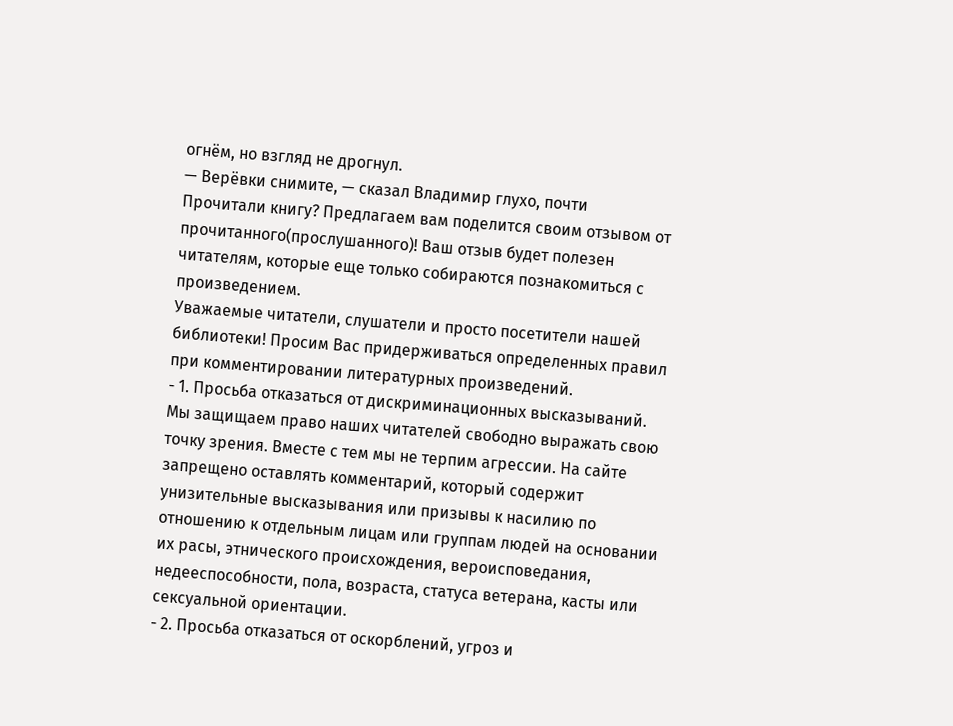огнём, но взгляд не дрогнул.
— Верёвки снимите, — сказал Владимир глухо, почти
Прочитали книгу? Предлагаем вам поделится своим отзывом от прочитанного(прослушанного)! Ваш отзыв будет полезен читателям, которые еще только собираются познакомиться с произведением.
Уважаемые читатели, слушатели и просто посетители нашей библиотеки! Просим Вас придерживаться определенных правил при комментировании литературных произведений.
- 1. Просьба отказаться от дискриминационных высказываний. Мы защищаем право наших читателей свободно выражать свою точку зрения. Вместе с тем мы не терпим агрессии. На сайте запрещено оставлять комментарий, который содержит унизительные высказывания или призывы к насилию по отношению к отдельным лицам или группам людей на основании их расы, этнического происхождения, вероисповедания, недееспособности, пола, возраста, статуса ветерана, касты или сексуальной ориентации.
- 2. Просьба отказаться от оскорблений, угроз и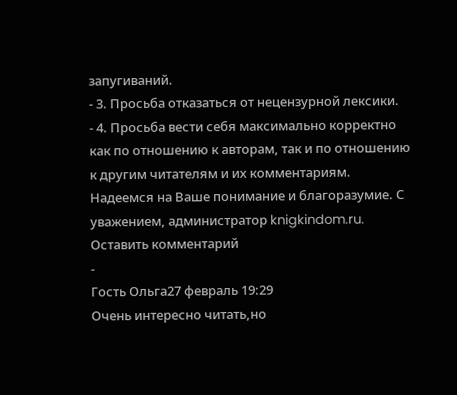запугиваний.
- 3. Просьба отказаться от нецензурной лексики.
- 4. Просьба вести себя максимально корректно как по отношению к авторам, так и по отношению к другим читателям и их комментариям.
Надеемся на Ваше понимание и благоразумие. С уважением, администратор knigkindom.ru.
Оставить комментарий
-
Гость Ольга27 февраль 19:29
Очень интересно читать,но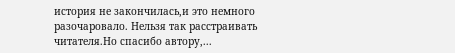история не закончилась,и это немного разочаровало. Нельзя так расстраивать читателя.Но спасибо автору,...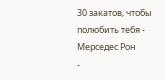30 закатов, чтобы полюбить тебя - Мерседес Рон
-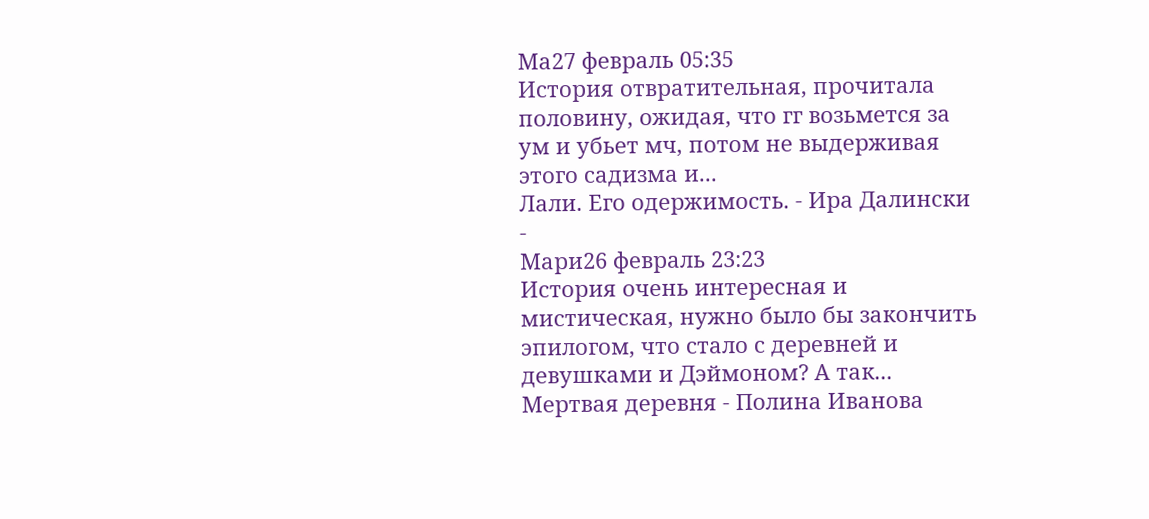Ма27 февраль 05:35
История отвратительная, прочитала половину, ожидая, что гг возьмется за ум и убьет мч, потом не выдерживая этого садизма и...
Лали. Его одержимость. - Ира Далински
-
Мари26 февраль 23:23
История очень интересная и мистическая, нужно было бы закончить эпилогом, что стало с деревней и девушками и Дэймоном? А так...
Мертвая деревня - Полина Иванова